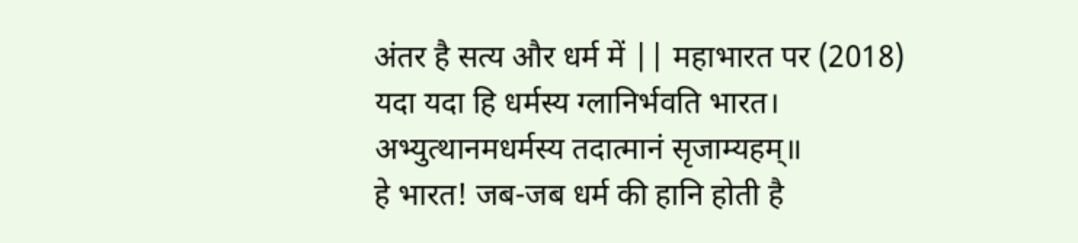अंतर है सत्य और धर्म में || महाभारत पर (2018)
यदा यदा हि धर्मस्य ग्लानिर्भवति भारत।
अभ्युत्थानमधर्मस्य तदात्मानं सृजाम्यहम्॥
हे भारत! जब-जब धर्म की हानि होती है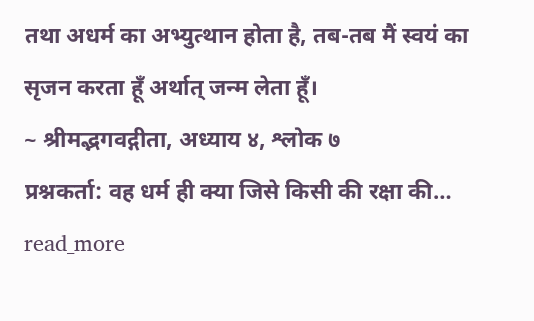तथा अधर्म का अभ्युत्थान होता है, तब-तब मैं स्वयं का सृजन करता हूँ अर्थात् जन्म लेता हूँ।
~ श्रीमद्भगवद्गीता, अध्याय ४, श्लोक ७
प्रश्नकर्ता: वह धर्म ही क्या जिसे किसी की रक्षा की… read_more